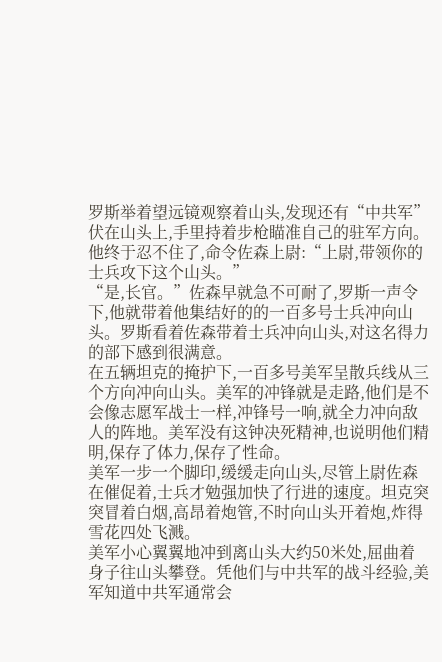罗斯举着望远镜观察着山头,发现还有“中共军”伏在山头上,手里持着步枪瞄准自己的驻军方向。他终于忍不住了,命令佐森上尉:“上尉,带领你的士兵攻下这个山头。”
“是,长官。”佐森早就急不可耐了,罗斯一声令下,他就带着他集结好的的一百多号士兵冲向山头。罗斯看着佐森带着士兵冲向山头,对这名得力的部下感到很满意。
在五辆坦克的掩护下,一百多号美军呈散兵线从三个方向冲向山头。美军的冲锋就是走路,他们是不会像志愿军战士一样,冲锋号一响,就全力冲向敌人的阵地。美军没有这钟决死精神,也说明他们精明,保存了体力,保存了性命。
美军一步一个脚印,缓缓走向山头,尽管上尉佐森在催促着,士兵才勉强加快了行进的速度。坦克突突冒着白烟,高昂着炮管,不时向山头开着炮,炸得雪花四处飞溅。
美军小心翼翼地冲到离山头大约50米处,屈曲着身子往山头攀登。凭他们与中共军的战斗经验,美军知道中共军通常会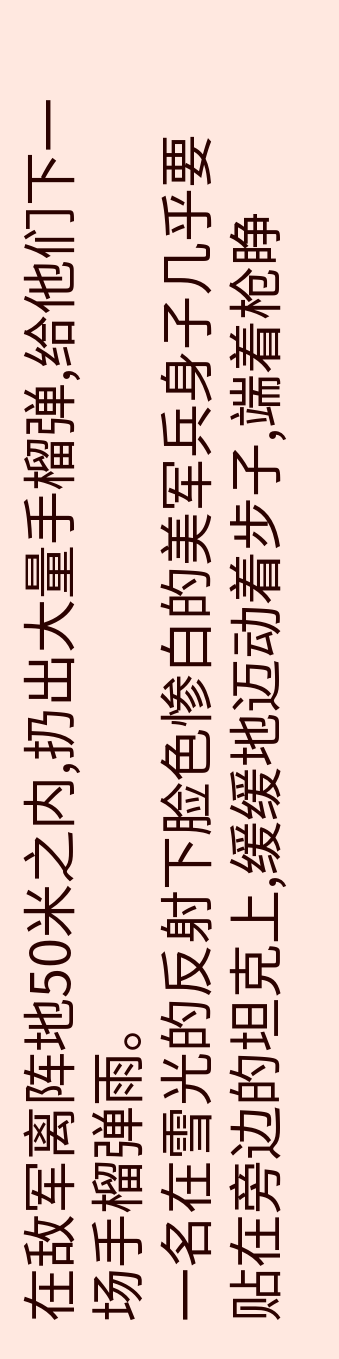在敌军离阵地50米之内,扔出大量手榴弹,给他们下一场手榴弹雨。
一名在雪光的反射下脸色惨白的美军兵身子几乎要贴在旁边的坦克上,缓缓地迈动着步子,端着枪睁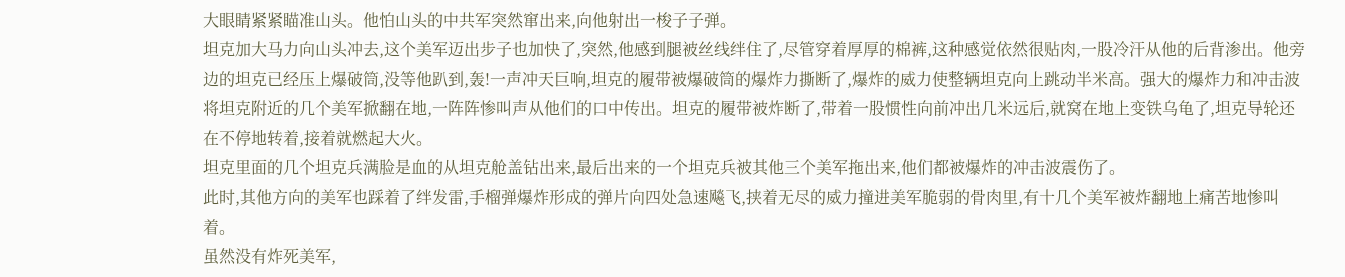大眼睛紧紧瞄准山头。他怕山头的中共军突然窜出来,向他射出一梭子子弹。
坦克加大马力向山头冲去,这个美军迈出步子也加快了,突然,他感到腿被丝线绊住了,尽管穿着厚厚的棉裤,这种感觉依然很贴肉,一股冷汗从他的后背渗出。他旁边的坦克已经压上爆破筒,没等他趴到,轰!一声冲天巨响,坦克的履带被爆破筒的爆炸力撕断了,爆炸的威力使整辆坦克向上跳动半米高。强大的爆炸力和冲击波将坦克附近的几个美军掀翻在地,一阵阵惨叫声从他们的口中传出。坦克的履带被炸断了,带着一股惯性向前冲出几米远后,就窝在地上变铁乌龟了,坦克导轮还在不停地转着,接着就燃起大火。
坦克里面的几个坦克兵满脸是血的从坦克舱盖钻出来,最后出来的一个坦克兵被其他三个美军拖出来,他们都被爆炸的冲击波震伤了。
此时,其他方向的美军也踩着了绊发雷,手榴弹爆炸形成的弹片向四处急速飚飞,挟着无尽的威力撞进美军脆弱的骨肉里,有十几个美军被炸翻地上痛苦地惨叫着。
虽然没有炸死美军,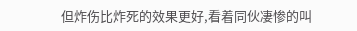但炸伤比炸死的效果更好,看着同伙凄惨的叫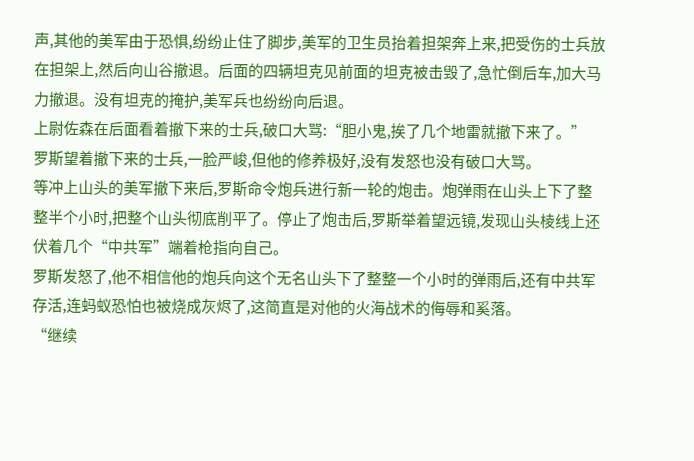声,其他的美军由于恐惧,纷纷止住了脚步,美军的卫生员抬着担架奔上来,把受伤的士兵放在担架上,然后向山谷撤退。后面的四辆坦克见前面的坦克被击毁了,急忙倒后车,加大马力撤退。没有坦克的掩护,美军兵也纷纷向后退。
上尉佐森在后面看着撤下来的士兵,破口大骂:“胆小鬼,挨了几个地雷就撤下来了。”
罗斯望着撤下来的士兵,一脸严峻,但他的修养极好,没有发怒也没有破口大骂。
等冲上山头的美军撤下来后,罗斯命令炮兵进行新一轮的炮击。炮弹雨在山头上下了整整半个小时,把整个山头彻底削平了。停止了炮击后,罗斯举着望远镜,发现山头棱线上还伏着几个“中共军”端着枪指向自己。
罗斯发怒了,他不相信他的炮兵向这个无名山头下了整整一个小时的弹雨后,还有中共军存活,连蚂蚁恐怕也被烧成灰烬了,这简直是对他的火海战术的侮辱和奚落。
“继续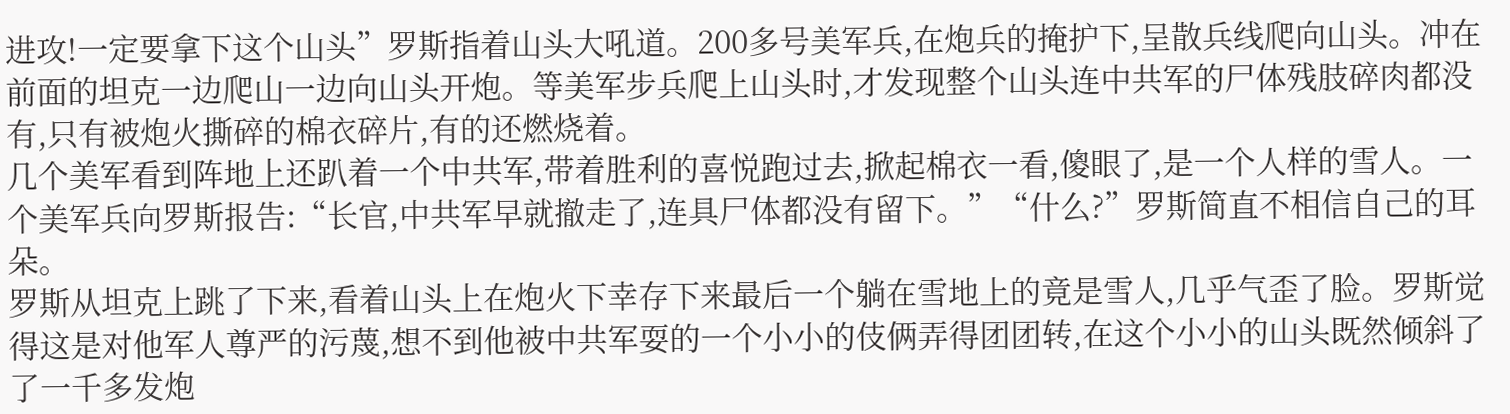进攻!一定要拿下这个山头”罗斯指着山头大吼道。200多号美军兵,在炮兵的掩护下,呈散兵线爬向山头。冲在前面的坦克一边爬山一边向山头开炮。等美军步兵爬上山头时,才发现整个山头连中共军的尸体残肢碎肉都没有,只有被炮火撕碎的棉衣碎片,有的还燃烧着。
几个美军看到阵地上还趴着一个中共军,带着胜利的喜悦跑过去,掀起棉衣一看,傻眼了,是一个人样的雪人。一个美军兵向罗斯报告:“长官,中共军早就撤走了,连具尸体都没有留下。”“什么?”罗斯简直不相信自己的耳朵。
罗斯从坦克上跳了下来,看着山头上在炮火下幸存下来最后一个躺在雪地上的竟是雪人,几乎气歪了脸。罗斯觉得这是对他军人尊严的污蔑,想不到他被中共军耍的一个小小的伎俩弄得团团转,在这个小小的山头既然倾斜了了一千多发炮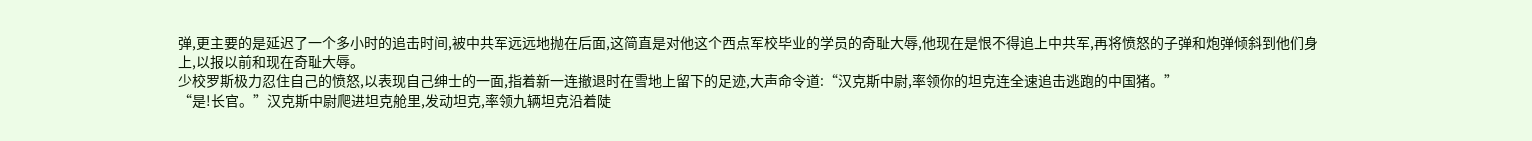弹,更主要的是延迟了一个多小时的追击时间,被中共军远远地抛在后面,这简直是对他这个西点军校毕业的学员的奇耻大辱,他现在是恨不得追上中共军,再将愤怒的子弹和炮弹倾斜到他们身上,以报以前和现在奇耻大辱。
少校罗斯极力忍住自己的愤怒,以表现自己绅士的一面,指着新一连撤退时在雪地上留下的足迹,大声命令道:“汉克斯中尉,率领你的坦克连全速追击逃跑的中国猪。”
“是!长官。”汉克斯中尉爬进坦克舱里,发动坦克,率领九辆坦克沿着陡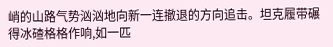峭的山路气势汹汹地向新一连撤退的方向追击。坦克履带碾得冰碴格格作响,如一匹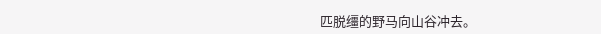匹脱缰的野马向山谷冲去。